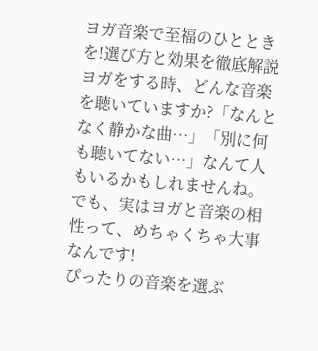ヨガ音楽で至福のひとときを!選び方と効果を徹底解説
ヨガをする時、どんな音楽を聴いていますか?「なんとなく静かな曲…」「別に何も聴いてない…」なんて人もいるかもしれませんね。でも、実はヨガと音楽の相性って、めちゃくちゃ大事なんです!
ぴったりの音楽を選ぶ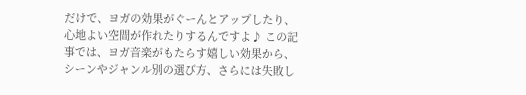だけで、ヨガの効果がぐーんとアップしたり、心地よい空間が作れたりするんですよ♪ この記事では、ヨガ音楽がもたらす嬉しい効果から、シーンやジャンル別の選び方、さらには失敗し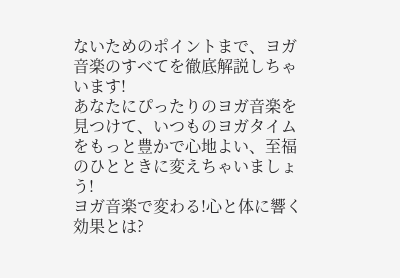ないためのポイントまで、ヨガ音楽のすべてを徹底解説しちゃいます!
あなたにぴったりのヨガ音楽を見つけて、いつものヨガタイムをもっと豊かで心地よい、至福のひとときに変えちゃいましょう!
ヨガ音楽で変わる!心と体に響く効果とは?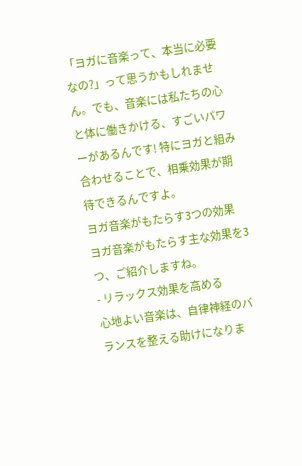「ヨガに音楽って、本当に必要なの?」って思うかもしれません。でも、音楽には私たちの心と体に働きかける、すごいパワーがあるんです! 特にヨガと組み合わせることで、相乗効果が期待できるんですよ。
ヨガ音楽がもたらす3つの効果
ヨガ音楽がもたらす主な効果を3つ、ご紹介しますね。
- リラックス効果を高める
心地よい音楽は、自律神経のバランスを整える助けになりま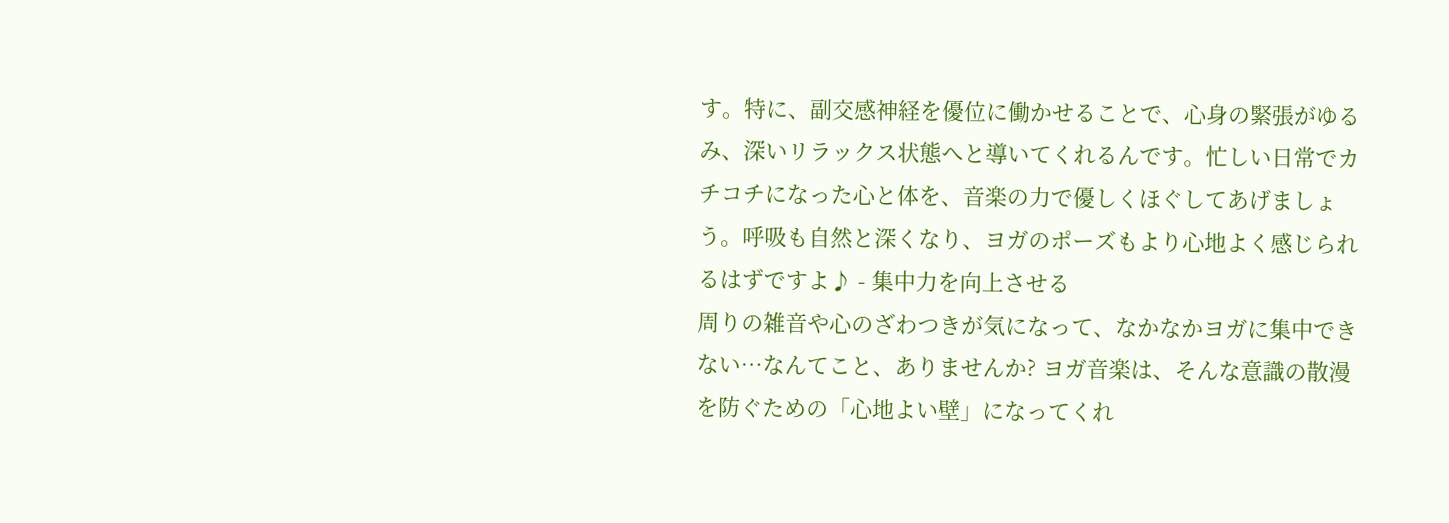す。特に、副交感神経を優位に働かせることで、心身の緊張がゆるみ、深いリラックス状態へと導いてくれるんです。忙しい日常でカチコチになった心と体を、音楽の力で優しくほぐしてあげましょう。呼吸も自然と深くなり、ヨガのポーズもより心地よく感じられるはずですよ♪ - 集中力を向上させる
周りの雑音や心のざわつきが気になって、なかなかヨガに集中できない…なんてこと、ありませんか? ヨガ音楽は、そんな意識の散漫を防ぐための「心地よい壁」になってくれ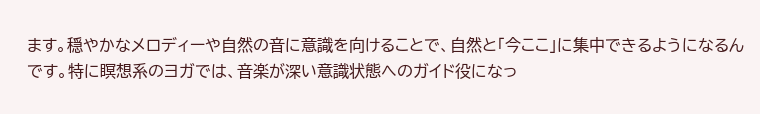ます。穏やかなメロディーや自然の音に意識を向けることで、自然と「今ここ」に集中できるようになるんです。特に瞑想系のヨガでは、音楽が深い意識状態へのガイド役になっ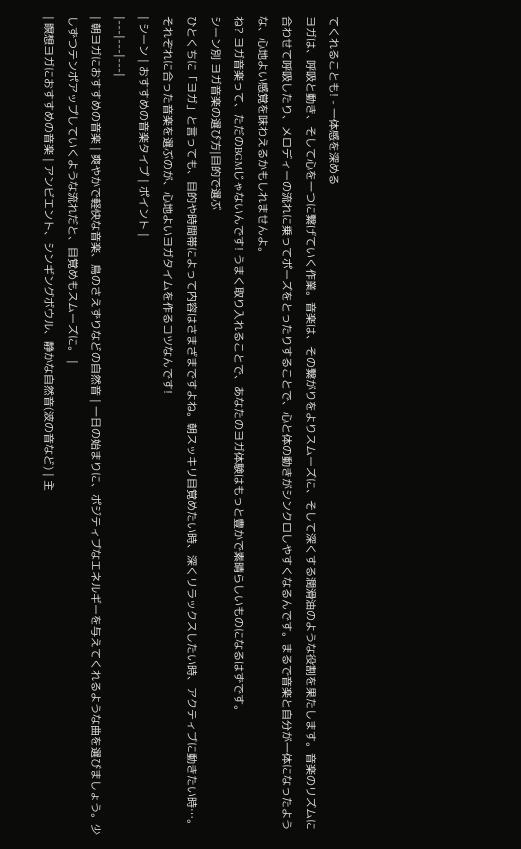てくれることも! - 一体感を深める
ヨガは、呼吸と動き、そして心を一つに繋げていく作業。音楽は、その繋がりをよりスムーズに、そして深くする潤滑油のような役割を果たします。音楽のリズムに合わせて呼吸したり、メロディーの流れに乗ってポーズをとったりすることで、心と体の動きがシンクロしやすくなるんです。まるで音楽と自分が一体になったような、心地よい感覚を味わえるかもしれませんよ。
ね? ヨガ音楽って、ただのBGMじゃないんです! うまく取り入れることで、あなたのヨガ体験はもっと豊かで素晴らしいものになるはずです。
シーン別 ヨガ音楽の選び方|目的で選ぶ
ひとくちに「ヨガ」と言っても、目的や時間帯によって内容はさまざまですよね。朝スッキリ目覚めたい時、深くリラックスしたい時、アクティブに動きたい時…。それぞれに合った音楽を選ぶのが、心地よいヨガタイムを作るコツなんです!
| シーン | おすすめの音楽タイプ | ポイント |
|---|---|---|
| 朝ヨガにおすすめの音楽 | 爽やかで軽快な音楽、鳥のさえずりなどの自然音 | 一日の始まりに、ポジティブなエネルギーを与えてくれるような曲を選びましょう。少しずつテンポアップしていくような流れだと、目覚めもスムーズに。 |
| 瞑想ヨガにおすすめの音楽 | アンビエント、シンギングボウル、静かな自然音(波の音など) | 主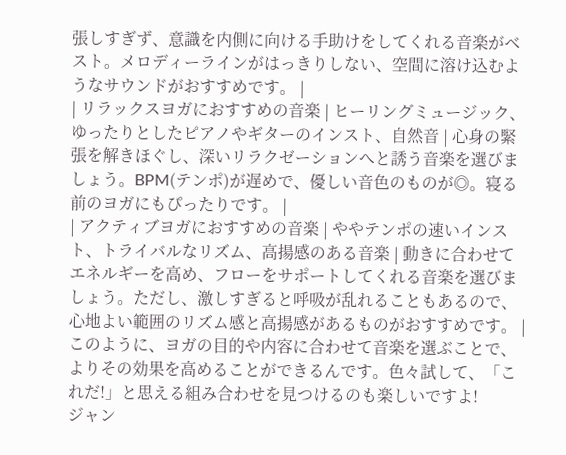張しすぎず、意識を内側に向ける手助けをしてくれる音楽がベスト。メロディーラインがはっきりしない、空間に溶け込むようなサウンドがおすすめです。 |
| リラックスヨガにおすすめの音楽 | ヒーリングミュージック、ゆったりとしたピアノやギターのインスト、自然音 | 心身の緊張を解きほぐし、深いリラクゼーションへと誘う音楽を選びましょう。BPM(テンポ)が遅めで、優しい音色のものが◎。寝る前のヨガにもぴったりです。 |
| アクティブヨガにおすすめの音楽 | ややテンポの速いインスト、トライバルなリズム、高揚感のある音楽 | 動きに合わせてエネルギーを高め、フローをサポートしてくれる音楽を選びましょう。ただし、激しすぎると呼吸が乱れることもあるので、心地よい範囲のリズム感と高揚感があるものがおすすめです。 |
このように、ヨガの目的や内容に合わせて音楽を選ぶことで、よりその効果を高めることができるんです。色々試して、「これだ!」と思える組み合わせを見つけるのも楽しいですよ!
ジャン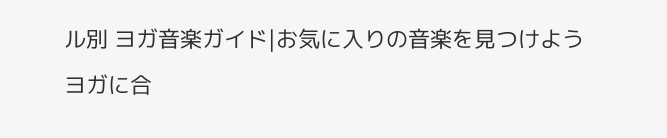ル別 ヨガ音楽ガイド|お気に入りの音楽を見つけよう
ヨガに合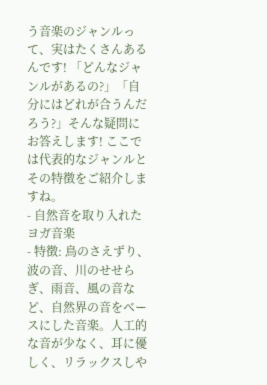う音楽のジャンルって、実はたくさんあるんです! 「どんなジャンルがあるの?」「自分にはどれが合うんだろう?」そんな疑問にお答えします! ここでは代表的なジャンルとその特徴をご紹介しますね。
- 自然音を取り入れたヨガ音楽
- 特徴: 鳥のさえずり、波の音、川のせせらぎ、雨音、風の音など、自然界の音をベースにした音楽。人工的な音が少なく、耳に優しく、リラックスしや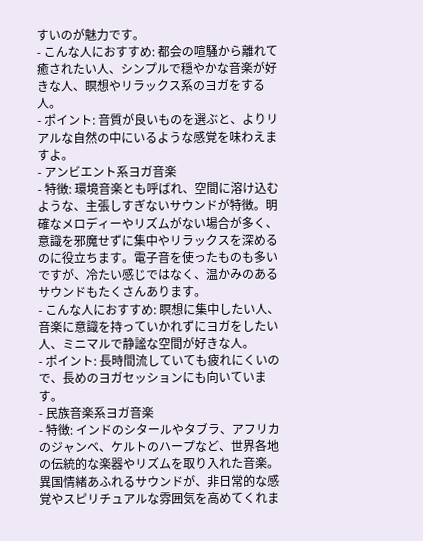すいのが魅力です。
- こんな人におすすめ: 都会の喧騒から離れて癒されたい人、シンプルで穏やかな音楽が好きな人、瞑想やリラックス系のヨガをする人。
- ポイント: 音質が良いものを選ぶと、よりリアルな自然の中にいるような感覚を味わえますよ。
- アンビエント系ヨガ音楽
- 特徴: 環境音楽とも呼ばれ、空間に溶け込むような、主張しすぎないサウンドが特徴。明確なメロディーやリズムがない場合が多く、意識を邪魔せずに集中やリラックスを深めるのに役立ちます。電子音を使ったものも多いですが、冷たい感じではなく、温かみのあるサウンドもたくさんあります。
- こんな人におすすめ: 瞑想に集中したい人、音楽に意識を持っていかれずにヨガをしたい人、ミニマルで静謐な空間が好きな人。
- ポイント: 長時間流していても疲れにくいので、長めのヨガセッションにも向いています。
- 民族音楽系ヨガ音楽
- 特徴: インドのシタールやタブラ、アフリカのジャンベ、ケルトのハープなど、世界各地の伝統的な楽器やリズムを取り入れた音楽。異国情緒あふれるサウンドが、非日常的な感覚やスピリチュアルな雰囲気を高めてくれま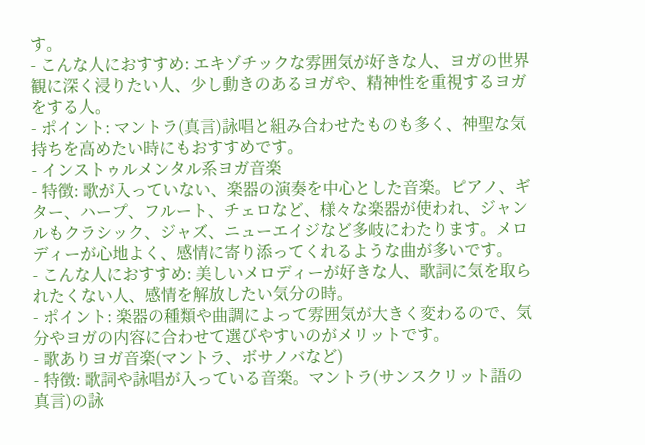す。
- こんな人におすすめ: エキゾチックな雰囲気が好きな人、ヨガの世界観に深く浸りたい人、少し動きのあるヨガや、精神性を重視するヨガをする人。
- ポイント: マントラ(真言)詠唱と組み合わせたものも多く、神聖な気持ちを高めたい時にもおすすめです。
- インストゥルメンタル系ヨガ音楽
- 特徴: 歌が入っていない、楽器の演奏を中心とした音楽。ピアノ、ギター、ハープ、フルート、チェロなど、様々な楽器が使われ、ジャンルもクラシック、ジャズ、ニューエイジなど多岐にわたります。メロディーが心地よく、感情に寄り添ってくれるような曲が多いです。
- こんな人におすすめ: 美しいメロディーが好きな人、歌詞に気を取られたくない人、感情を解放したい気分の時。
- ポイント: 楽器の種類や曲調によって雰囲気が大きく変わるので、気分やヨガの内容に合わせて選びやすいのがメリットです。
- 歌ありヨガ音楽(マントラ、ボサノバなど)
- 特徴: 歌詞や詠唱が入っている音楽。マントラ(サンスクリット語の真言)の詠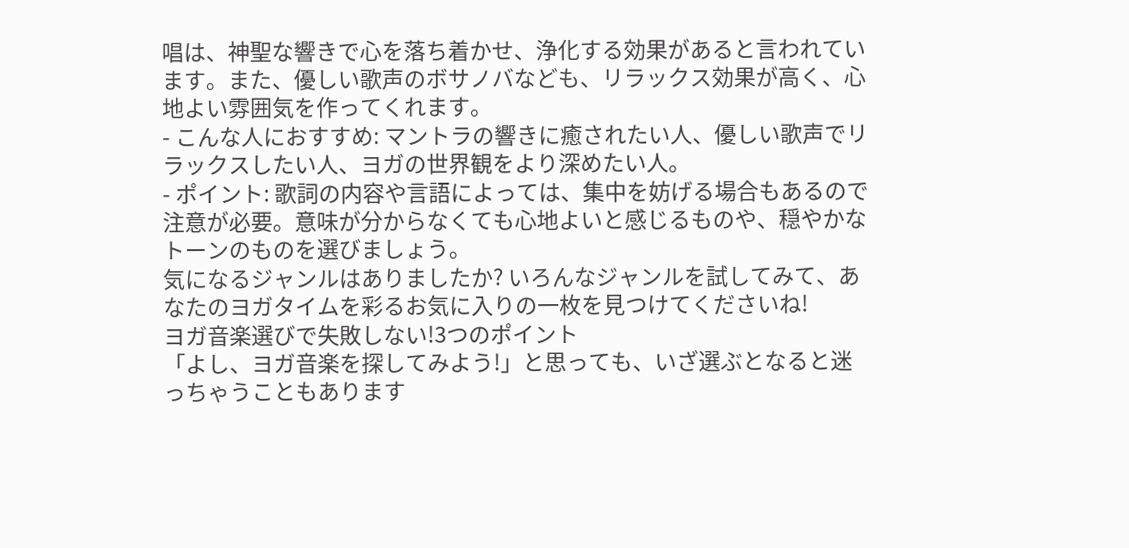唱は、神聖な響きで心を落ち着かせ、浄化する効果があると言われています。また、優しい歌声のボサノバなども、リラックス効果が高く、心地よい雰囲気を作ってくれます。
- こんな人におすすめ: マントラの響きに癒されたい人、優しい歌声でリラックスしたい人、ヨガの世界観をより深めたい人。
- ポイント: 歌詞の内容や言語によっては、集中を妨げる場合もあるので注意が必要。意味が分からなくても心地よいと感じるものや、穏やかなトーンのものを選びましょう。
気になるジャンルはありましたか? いろんなジャンルを試してみて、あなたのヨガタイムを彩るお気に入りの一枚を見つけてくださいね!
ヨガ音楽選びで失敗しない!3つのポイント
「よし、ヨガ音楽を探してみよう!」と思っても、いざ選ぶとなると迷っちゃうこともあります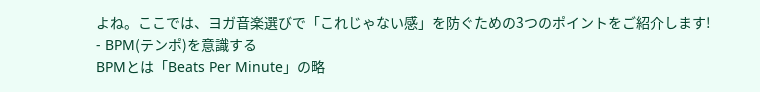よね。ここでは、ヨガ音楽選びで「これじゃない感」を防ぐための3つのポイントをご紹介します!
- BPM(テンポ)を意識する
BPMとは「Beats Per Minute」の略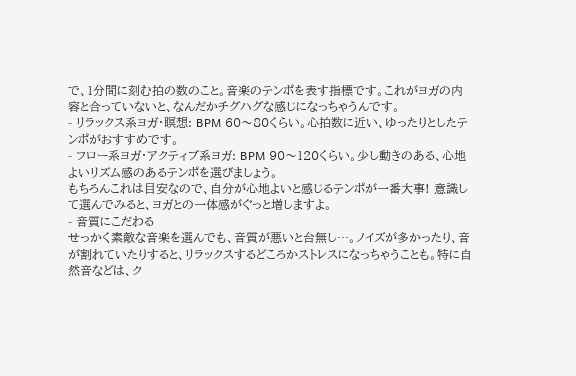で、1分間に刻む拍の数のこと。音楽のテンポを表す指標です。これがヨガの内容と合っていないと、なんだかチグハグな感じになっちゃうんです。
- リラックス系ヨガ・瞑想: BPM 60〜80くらい。心拍数に近い、ゆったりとしたテンポがおすすめです。
- フロー系ヨガ・アクティブ系ヨガ: BPM 90〜120くらい。少し動きのある、心地よいリズム感のあるテンポを選びましょう。
もちろんこれは目安なので、自分が心地よいと感じるテンポが一番大事! 意識して選んでみると、ヨガとの一体感がぐっと増しますよ。
- 音質にこだわる
せっかく素敵な音楽を選んでも、音質が悪いと台無し…。ノイズが多かったり、音が割れていたりすると、リラックスするどころかストレスになっちゃうことも。特に自然音などは、ク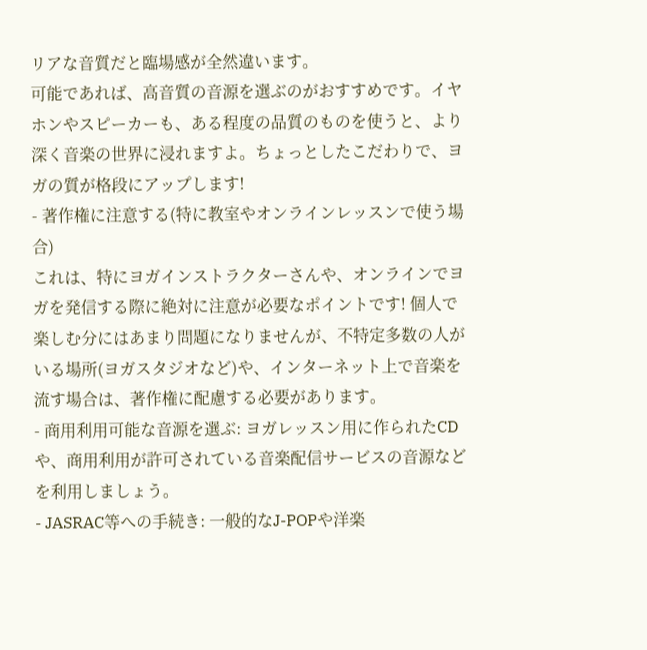リアな音質だと臨場感が全然違います。
可能であれば、高音質の音源を選ぶのがおすすめです。イヤホンやスピーカーも、ある程度の品質のものを使うと、より深く音楽の世界に浸れますよ。ちょっとしたこだわりで、ヨガの質が格段にアップします!
- 著作権に注意する(特に教室やオンラインレッスンで使う場合)
これは、特にヨガインストラクターさんや、オンラインでヨガを発信する際に絶対に注意が必要なポイントです! 個人で楽しむ分にはあまり問題になりませんが、不特定多数の人がいる場所(ヨガスタジオなど)や、インターネット上で音楽を流す場合は、著作権に配慮する必要があります。
- 商用利用可能な音源を選ぶ: ヨガレッスン用に作られたCDや、商用利用が許可されている音楽配信サービスの音源などを利用しましょう。
- JASRAC等への手続き: 一般的なJ-POPや洋楽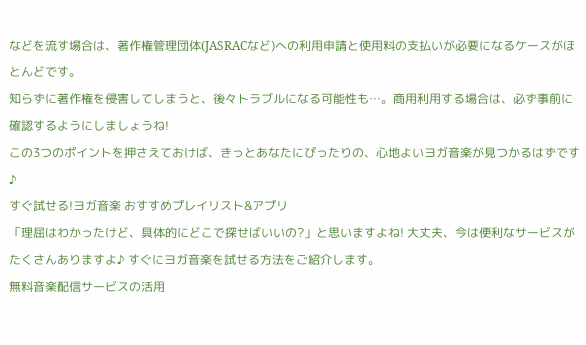などを流す場合は、著作権管理団体(JASRACなど)への利用申請と使用料の支払いが必要になるケースがほとんどです。
知らずに著作権を侵害してしまうと、後々トラブルになる可能性も…。商用利用する場合は、必ず事前に確認するようにしましょうね!
この3つのポイントを押さえておけば、きっとあなたにぴったりの、心地よいヨガ音楽が見つかるはずです♪
すぐ試せる!ヨガ音楽 おすすめプレイリスト&アプリ
「理屈はわかったけど、具体的にどこで探せばいいの?」と思いますよね! 大丈夫、今は便利なサービスがたくさんありますよ♪ すぐにヨガ音楽を試せる方法をご紹介します。
無料音楽配信サービスの活用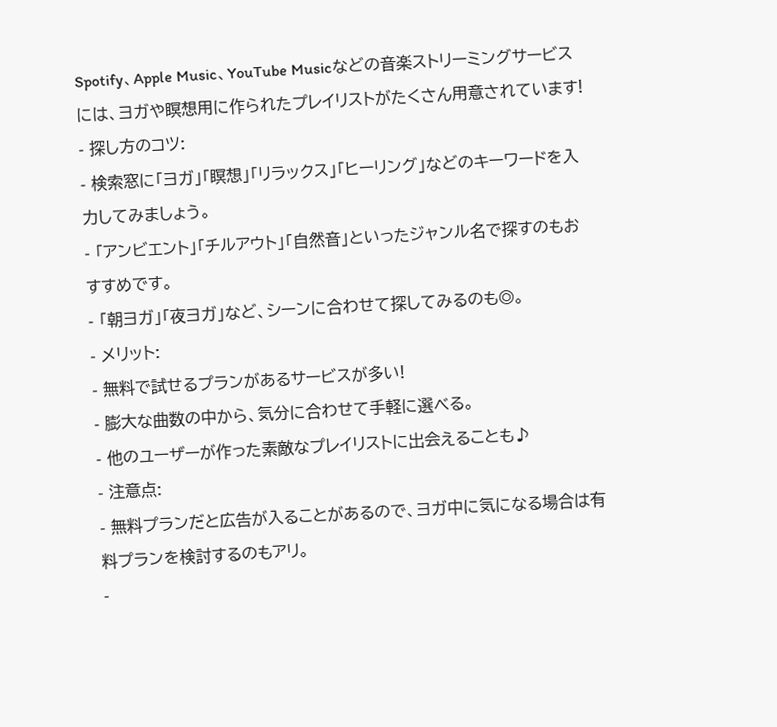Spotify、Apple Music、YouTube Musicなどの音楽ストリーミングサービスには、ヨガや瞑想用に作られたプレイリストがたくさん用意されています!
- 探し方のコツ:
- 検索窓に「ヨガ」「瞑想」「リラックス」「ヒーリング」などのキーワードを入力してみましょう。
- 「アンビエント」「チルアウト」「自然音」といったジャンル名で探すのもおすすめです。
- 「朝ヨガ」「夜ヨガ」など、シーンに合わせて探してみるのも◎。
- メリット:
- 無料で試せるプランがあるサービスが多い!
- 膨大な曲数の中から、気分に合わせて手軽に選べる。
- 他のユーザーが作った素敵なプレイリストに出会えることも♪
- 注意点:
- 無料プランだと広告が入ることがあるので、ヨガ中に気になる場合は有料プランを検討するのもアリ。
-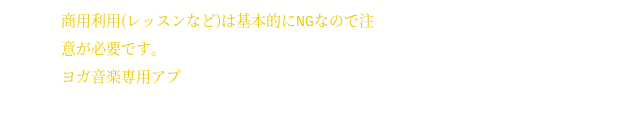商用利用(レッスンなど)は基本的にNGなので注意が必要です。
ヨガ音楽専用アプ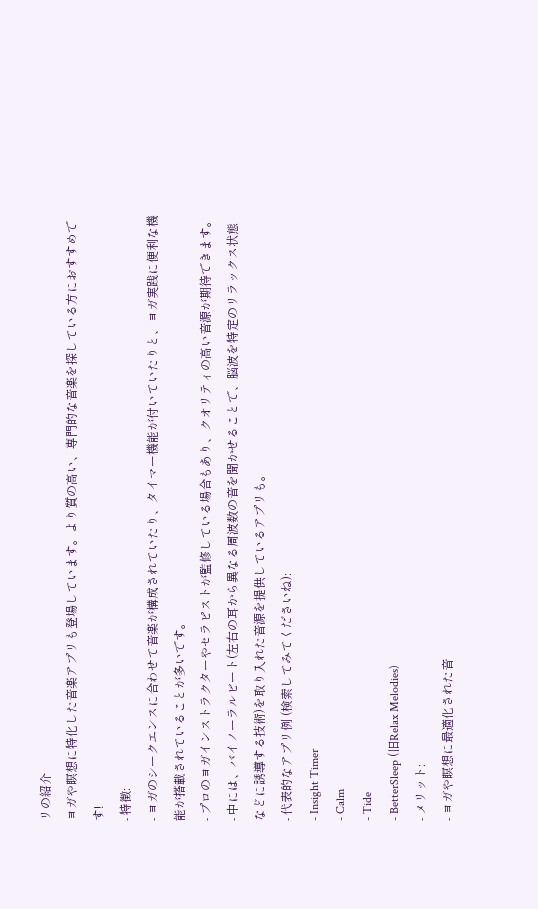リの紹介
ヨガや瞑想に特化した音楽アプリも登場しています。より質の高い、専門的な音楽を探している方におすすめです!
- 特徴:
- ヨガのシークエンスに合わせて音楽が構成されていたり、タイマー機能が付いていたりと、ヨガ実践に便利な機能が搭載されていることが多いです。
- プロのヨガインストラクターやセラピストが監修している場合もあり、クオリティの高い音源が期待できます。
- 中には、バイノーラルビート(左右の耳から異なる周波数の音を聞かせることで、脳波を特定のリラックス状態などに誘導する技術)を取り入れた音源を提供しているアプリも。
- 代表的なアプリ例 (検索してみてくださいね):
- Insight Timer
- Calm
- Tide
- BetterSleep (旧Relax Melodies)
- メリット:
- ヨガや瞑想に最適化された音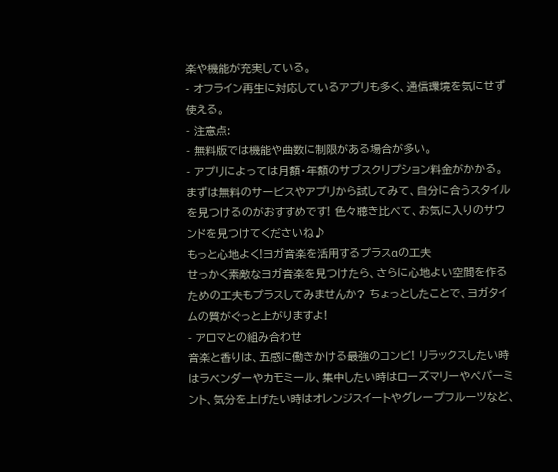楽や機能が充実している。
- オフライン再生に対応しているアプリも多く、通信環境を気にせず使える。
- 注意点:
- 無料版では機能や曲数に制限がある場合が多い。
- アプリによっては月額・年額のサブスクリプション料金がかかる。
まずは無料のサービスやアプリから試してみて、自分に合うスタイルを見つけるのがおすすめです! 色々聴き比べて、お気に入りのサウンドを見つけてくださいね♪
もっと心地よく!ヨガ音楽を活用するプラスαの工夫
せっかく素敵なヨガ音楽を見つけたら、さらに心地よい空間を作るための工夫もプラスしてみませんか? ちょっとしたことで、ヨガタイムの質がぐっと上がりますよ!
- アロマとの組み合わせ
音楽と香りは、五感に働きかける最強のコンビ! リラックスしたい時はラベンダーやカモミール、集中したい時はローズマリーやペパーミント、気分を上げたい時はオレンジスイートやグレープフルーツなど、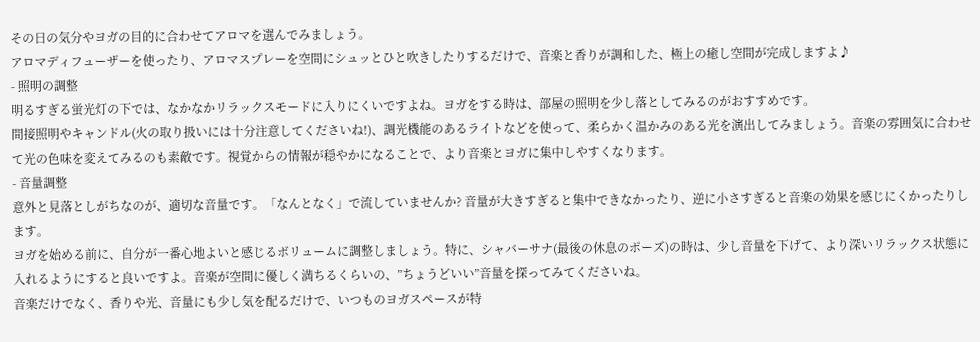その日の気分やヨガの目的に合わせてアロマを選んでみましょう。
アロマディフューザーを使ったり、アロマスプレーを空間にシュッとひと吹きしたりするだけで、音楽と香りが調和した、極上の癒し空間が完成しますよ♪
- 照明の調整
明るすぎる蛍光灯の下では、なかなかリラックスモードに入りにくいですよね。ヨガをする時は、部屋の照明を少し落としてみるのがおすすめです。
間接照明やキャンドル(火の取り扱いには十分注意してくださいね!)、調光機能のあるライトなどを使って、柔らかく温かみのある光を演出してみましょう。音楽の雰囲気に合わせて光の色味を変えてみるのも素敵です。視覚からの情報が穏やかになることで、より音楽とヨガに集中しやすくなります。
- 音量調整
意外と見落としがちなのが、適切な音量です。「なんとなく」で流していませんか? 音量が大きすぎると集中できなかったり、逆に小さすぎると音楽の効果を感じにくかったりします。
ヨガを始める前に、自分が一番心地よいと感じるボリュームに調整しましょう。特に、シャバーサナ(最後の休息のポーズ)の時は、少し音量を下げて、より深いリラックス状態に入れるようにすると良いですよ。音楽が空間に優しく満ちるくらいの、”ちょうどいい”音量を探ってみてくださいね。
音楽だけでなく、香りや光、音量にも少し気を配るだけで、いつものヨガスペースが特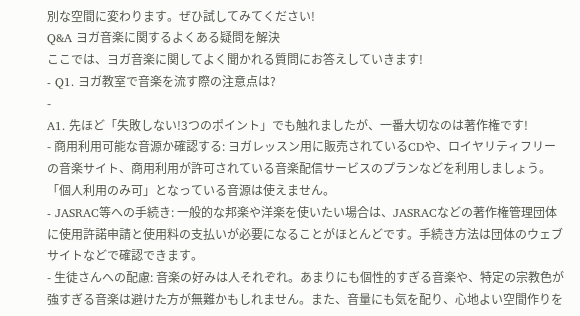別な空間に変わります。ぜひ試してみてください!
Q&A ヨガ音楽に関するよくある疑問を解決
ここでは、ヨガ音楽に関してよく聞かれる質問にお答えしていきます!
- Q1. ヨガ教室で音楽を流す際の注意点は?
-
A1. 先ほど「失敗しない!3つのポイント」でも触れましたが、一番大切なのは著作権です!
- 商用利用可能な音源か確認する: ヨガレッスン用に販売されているCDや、ロイヤリティフリーの音楽サイト、商用利用が許可されている音楽配信サービスのプランなどを利用しましょう。「個人利用のみ可」となっている音源は使えません。
- JASRAC等への手続き: 一般的な邦楽や洋楽を使いたい場合は、JASRACなどの著作権管理団体に使用許諾申請と使用料の支払いが必要になることがほとんどです。手続き方法は団体のウェブサイトなどで確認できます。
- 生徒さんへの配慮: 音楽の好みは人それぞれ。あまりにも個性的すぎる音楽や、特定の宗教色が強すぎる音楽は避けた方が無難かもしれません。また、音量にも気を配り、心地よい空間作りを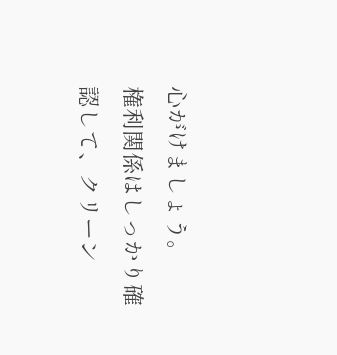心がけましょう。
権利関係はしっかり確認して、クリーン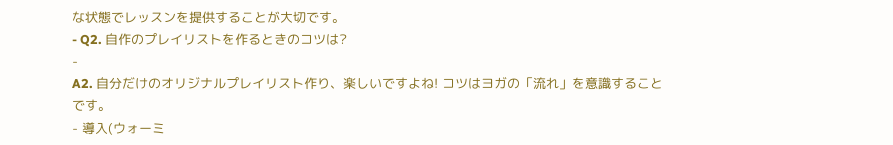な状態でレッスンを提供することが大切です。
- Q2. 自作のプレイリストを作るときのコツは?
-
A2. 自分だけのオリジナルプレイリスト作り、楽しいですよね! コツはヨガの「流れ」を意識することです。
- 導入(ウォーミ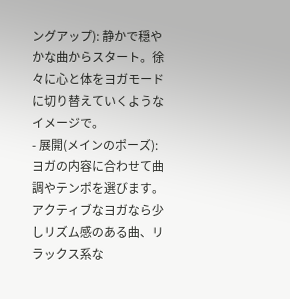ングアップ): 静かで穏やかな曲からスタート。徐々に心と体をヨガモードに切り替えていくようなイメージで。
- 展開(メインのポーズ): ヨガの内容に合わせて曲調やテンポを選びます。アクティブなヨガなら少しリズム感のある曲、リラックス系な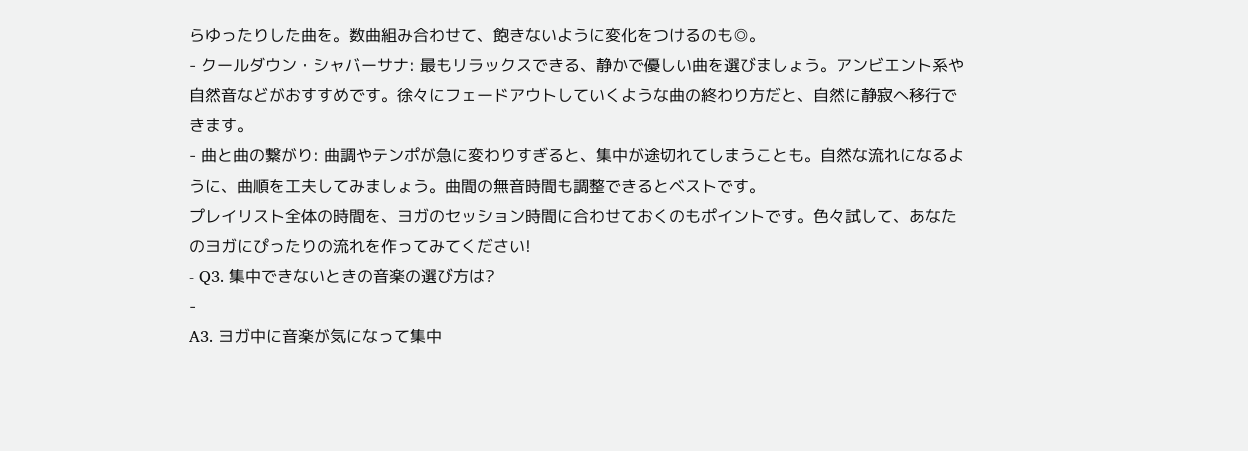らゆったりした曲を。数曲組み合わせて、飽きないように変化をつけるのも◎。
- クールダウン・シャバーサナ: 最もリラックスできる、静かで優しい曲を選びましょう。アンビエント系や自然音などがおすすめです。徐々にフェードアウトしていくような曲の終わり方だと、自然に静寂へ移行できます。
- 曲と曲の繋がり: 曲調やテンポが急に変わりすぎると、集中が途切れてしまうことも。自然な流れになるように、曲順を工夫してみましょう。曲間の無音時間も調整できるとベストです。
プレイリスト全体の時間を、ヨガのセッション時間に合わせておくのもポイントです。色々試して、あなたのヨガにぴったりの流れを作ってみてください!
- Q3. 集中できないときの音楽の選び方は?
-
A3. ヨガ中に音楽が気になって集中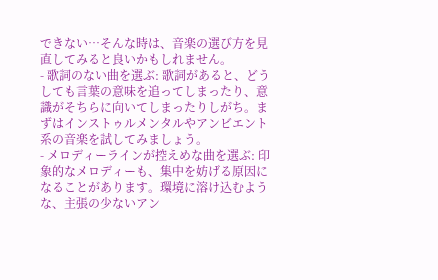できない…そんな時は、音楽の選び方を見直してみると良いかもしれません。
- 歌詞のない曲を選ぶ: 歌詞があると、どうしても言葉の意味を追ってしまったり、意識がそちらに向いてしまったりしがち。まずはインストゥルメンタルやアンビエント系の音楽を試してみましょう。
- メロディーラインが控えめな曲を選ぶ: 印象的なメロディーも、集中を妨げる原因になることがあります。環境に溶け込むような、主張の少ないアン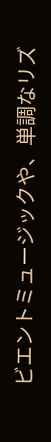ビエントミュージックや、単調なリズ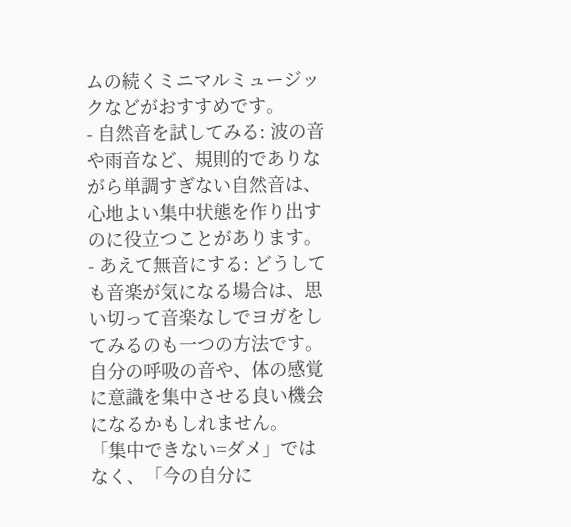ムの続くミニマルミュージックなどがおすすめです。
- 自然音を試してみる: 波の音や雨音など、規則的でありながら単調すぎない自然音は、心地よい集中状態を作り出すのに役立つことがあります。
- あえて無音にする: どうしても音楽が気になる場合は、思い切って音楽なしでヨガをしてみるのも一つの方法です。自分の呼吸の音や、体の感覚に意識を集中させる良い機会になるかもしれません。
「集中できない=ダメ」ではなく、「今の自分に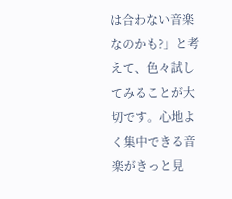は合わない音楽なのかも?」と考えて、色々試してみることが大切です。心地よく集中できる音楽がきっと見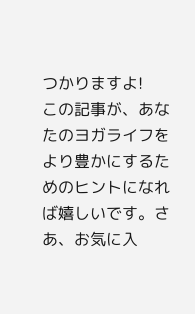つかりますよ!
この記事が、あなたのヨガライフをより豊かにするためのヒントになれば嬉しいです。さあ、お気に入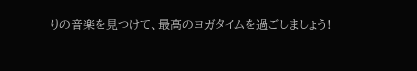りの音楽を見つけて、最高のヨガタイムを過ごしましょう!